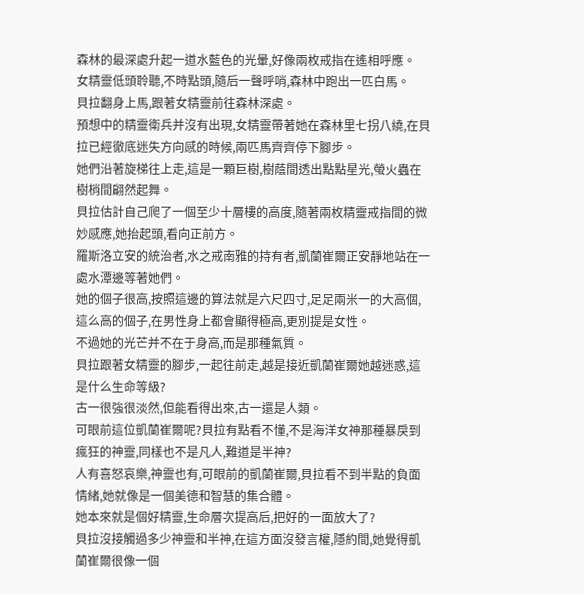森林的最深處升起一道水藍色的光暈,好像兩枚戒指在遙相呼應。
女精靈低頭聆聽,不時點頭,隨后一聲呼哨,森林中跑出一匹白馬。
貝拉翻身上馬,跟著女精靈前往森林深處。
預想中的精靈衛兵并沒有出現,女精靈帶著她在森林里七拐八繞,在貝拉已經徹底迷失方向感的時候,兩匹馬齊齊停下腳步。
她們沿著旋梯往上走,這是一顆巨樹,樹蔭間透出點點星光,螢火蟲在樹梢間翩然起舞。
貝拉估計自己爬了一個至少十層樓的高度,隨著兩枚精靈戒指間的微妙感應,她抬起頭,看向正前方。
羅斯洛立安的統治者,水之戒南雅的持有者,凱蘭崔爾正安靜地站在一處水潭邊等著她們。
她的個子很高,按照這邊的算法就是六尺四寸,足足兩米一的大高個,這么高的個子,在男性身上都會顯得極高,更別提是女性。
不過她的光芒并不在于身高,而是那種氣質。
貝拉跟著女精靈的腳步,一起往前走,越是接近凱蘭崔爾她越迷惑,這是什么生命等級?
古一很強很淡然,但能看得出來,古一還是人類。
可眼前這位凱蘭崔爾呢?貝拉有點看不懂,不是海洋女神那種暴戾到瘋狂的神靈,同樣也不是凡人,難道是半神?
人有喜怒哀樂,神靈也有,可眼前的凱蘭崔爾,貝拉看不到半點的負面情緒,她就像是一個美德和智慧的集合體。
她本來就是個好精靈,生命層次提高后,把好的一面放大了?
貝拉沒接觸過多少神靈和半神,在這方面沒發言權,隱約間,她覺得凱蘭崔爾很像一個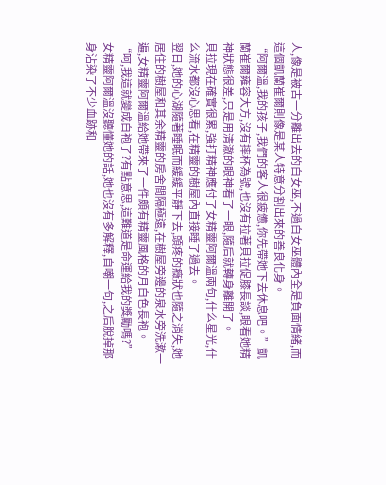人,像是被古一分離出去的白女巫,不過白女巫體內全是負面情緒,而這個凱蘭崔爾則像是某人特意分割出來的善良化身。
“阿爾溫,我的孩子,我們的客人很疲憊,你先帶她下去休息吧。”凱蘭崔爾雍容大方,沒有摔杯為號,也沒有拉著貝拉促膝長談,眼看她精神狀態很差,只是用清澈的眼神看了一眼,隨后就轉身離開了。
貝拉現在確實很累,強打精神應付了女精靈阿爾溫兩句,什么星光,什么流水都沒心思看,在精靈的樹屋內直接睡了過去。
翌日,她的心湖隨著睡眠而緩緩平靜下去,頭疼的癥狀也隨之消失,她居住的樹屋和其余精靈的房舍間隔極遠,在樹屋旁邊的泉水旁洗漱一遍,女精靈阿爾溫給她帶來了一件頗有精靈風格的月白色長袍。
“呵,我這就變成白袍了?有點意思,這難道是命運給我的獎勵嗎?”
女精靈阿爾溫沒聽懂她的話,她也沒有多解釋,自嘲一句,之后脫掉那身沾染了不少血跡和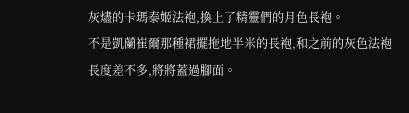灰燼的卡瑪泰姬法袍,換上了精靈們的月色長袍。
不是凱蘭崔爾那種裙擺拖地半米的長袍,和之前的灰色法袍長度差不多,將將蓋過腳面。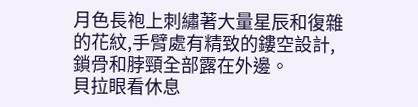月色長袍上刺繡著大量星辰和復雜的花紋,手臂處有精致的鏤空設計,鎖骨和脖頸全部露在外邊。
貝拉眼看休息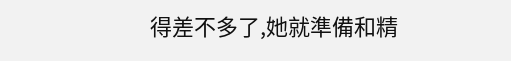得差不多了,她就準備和精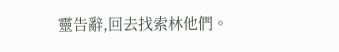靈告辭,回去找索林他們。